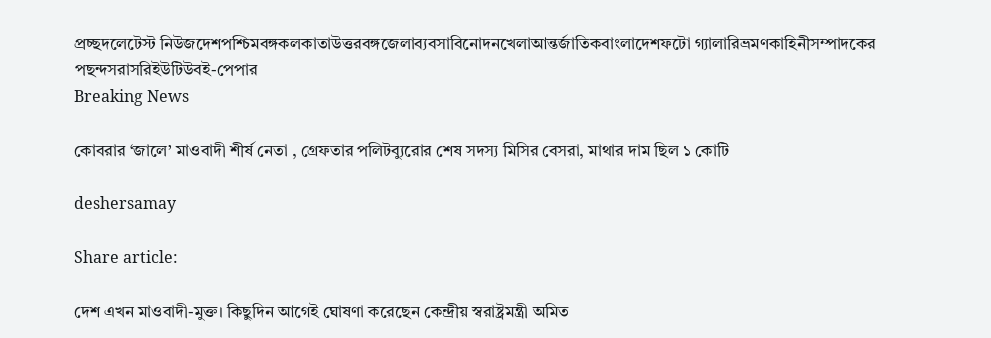প্রচ্ছদলেটেস্ট নিউজদেশপশ্চিমবঙ্গকলকাতাউত্তরবঙ্গজেলাব্যবসাবিনোদনখেলাআন্তর্জাতিকবাংলাদেশফটো গ্যালারিভ্রমণকাহিনীসম্পাদকের পছন্দসরাসরিইউটিউবই-পেপার
Breaking News

কোবরার ‘জালে’ মাওবাদী শীর্ষ নেতা , গ্রেফতার পলিটব্যুরোর শেষ সদস্য মিসির বেসরা, মাথার দাম ছিল ১ কোটি

deshersamay

Share article:

দেশ এখন মাওবাদী-মুক্ত। কিছুদিন আগেই ঘোষণা করেছেন কেন্দ্রীয় স্বরাষ্ট্রমন্ত্রী অমিত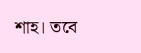শাহ। তবে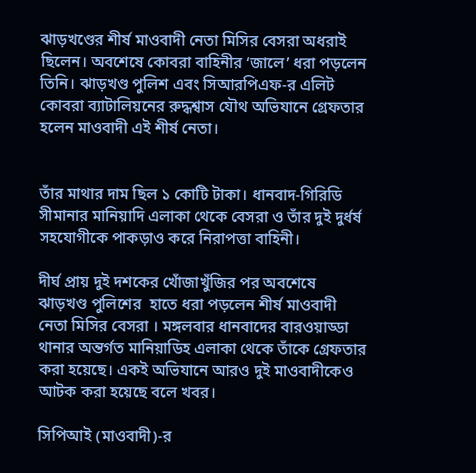ঝাড়খণ্ডের শীর্ষ মাওবাদী নেতা মিসির বেসরা অধরাই ছিলেন। অবশেষে কোবরা বাহিনীর ‘জালে’ ধরা পড়লেন তিনি। ঝাড়খণ্ড পুলিশ এবং সিআরপিএফ-র এলিট কোবরা ব্যাটালিয়নের রুদ্ধশ্বাস যৌথ অভিযানে গ্রেফতার হলেন মাওবাদী এই শীর্ষ নেতা।


তাঁর মাথার দাম ছিল ১ কোটি টাকা। ধানবাদ-গিরিডি সীমানার মানিয়াদি এলাকা থেকে বেসরা ও তাঁর দুই দুর্ধর্ষ সহযোগীকে পাকড়াও করে নিরাপত্তা বাহিনী।

দীর্ঘ প্রায় দুই দশকের খোঁজাখুঁজির পর অবশেষে ঝাড়খণ্ড পুলিশের  হাতে ধরা পড়লেন শীর্ষ মাওবাদী নেতা মিসির বেসরা । মঙ্গলবার ধানবাদের বারওয়াড্ডা থানার অন্তর্গত মানিয়াডিহ এলাকা থেকে তাঁকে গ্রেফতার করা হয়েছে। একই অভিযানে আরও দুই মাওবাদীকেও আটক করা হয়েছে বলে খবর।

সিপিআই (মাওবাদী)-র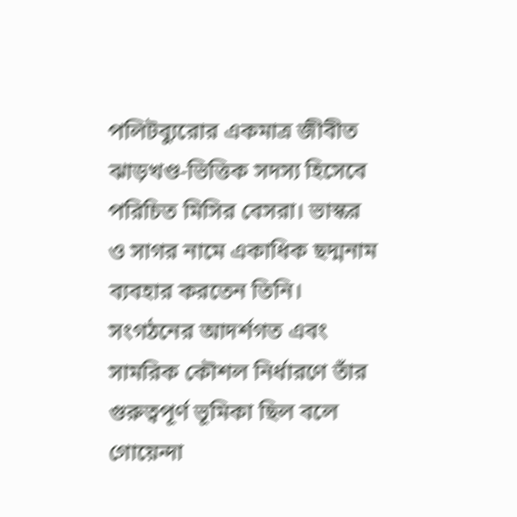পলিটব্যুরোর একমাত্র জীবীত ঝাড়খণ্ড-ভিত্তিক সদস্য হিসেবে পরিচিত মিসির বেসরা। ভাস্কর ও সাগর নামে একাধিক ছদ্মনাম ব্যবহার করতেন তিনি। সংগঠনের আদর্শগত এবং সামরিক কৌশল নির্ধারণে তাঁর গুরুত্বপূর্ণ ভূমিকা ছিল বলে গোয়েন্দা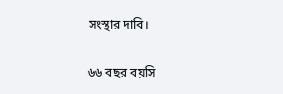সংস্থার দাবি।

৬৬ বছর বয়সি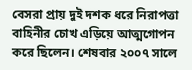বেসরা প্রায় দুই দশক ধরে নিরাপত্তা বাহিনীর চোখ এড়িয়ে আত্মগোপন করে ছিলেন। শেষবার ২০০৭ সালে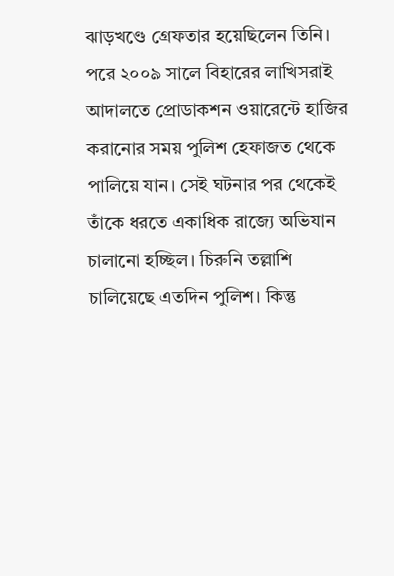ঝাড়খণ্ডে গ্রেফতার হয়েছিলেন তিনি। পরে ২০০৯ সালে বিহারের লাখিসরাই আদালতে প্রোডাকশন ওয়ারেন্টে হাজির করানোর সময় পুলিশ হেফাজত থেকে পালিয়ে যান। সেই ঘটনার পর থেকেই তাঁকে ধরতে একাধিক রাজ্যে অভিযান চালানো হচ্ছিল। চিরুনি তল্লাশি চালিয়েছে এতদিন পুলিশ। কিন্তু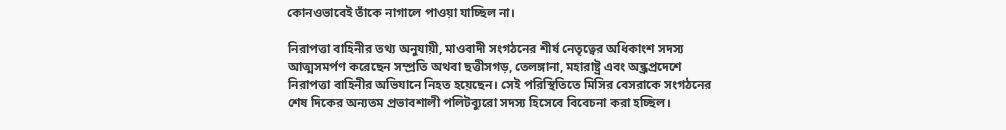কোনওভাবেই তাঁকে নাগালে পাওয়া যাচ্ছিল না।

নিরাপত্তা বাহিনীর তথ্য অনুযায়ী, মাওবাদী সংগঠনের শীর্ষ নেতৃত্বের অধিকাংশ সদস্য আত্মসমর্পণ করেছেন সম্প্রতি অথবা ছত্তীসগড়, তেলঙ্গানা, মহারাষ্ট্র এবং অন্ধ্রপ্রদেশে নিরাপত্তা বাহিনীর অভিযানে নিহত হয়েছেন। সেই পরিস্থিতিতে মিসির বেসরাকে সংগঠনের শেষ দিকের অন্যতম প্রভাবশালী পলিটব্যুরো সদস্য হিসেবে বিবেচনা করা হচ্ছিল।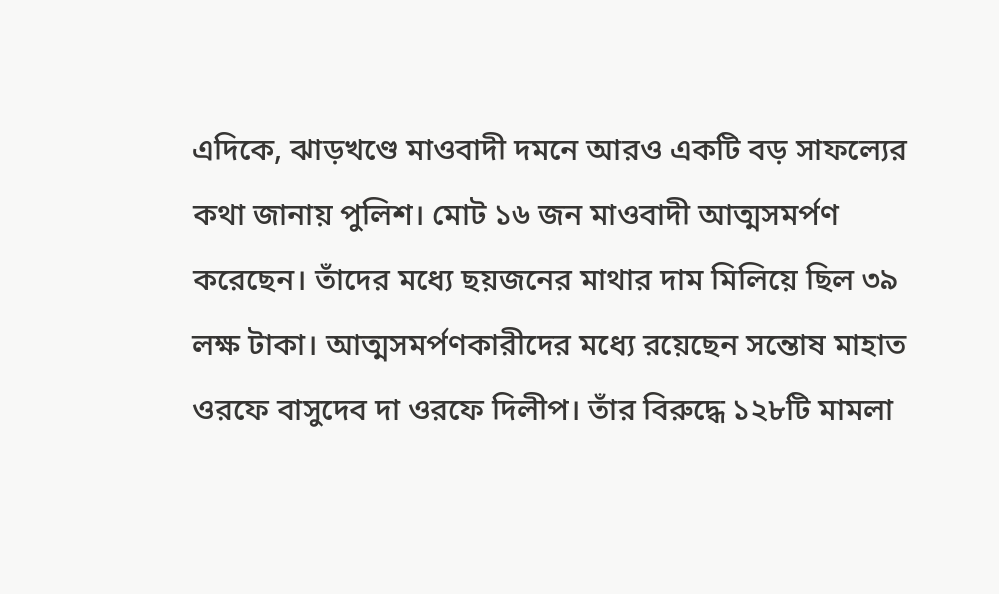এদিকে, ঝাড়খণ্ডে মাওবাদী দমনে আরও একটি বড় সাফল্যের কথা জানায় পুলিশ। মোট ১৬ জন মাওবাদী আত্মসমর্পণ করেছেন। তাঁদের মধ্যে ছয়জনের মাথার দাম মিলিয়ে ছিল ৩৯ লক্ষ টাকা। আত্মসমর্পণকারীদের মধ্যে রয়েছেন সন্তোষ মাহাত ওরফে বাসুদেব দা ওরফে দিলীপ। তাঁর বিরুদ্ধে ১২৮টি মামলা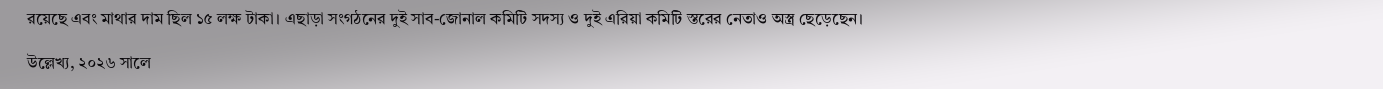রয়েছে এবং মাথার দাম ছিল ১৫ লক্ষ টাকা। এছাড়া সংগঠনের দুই সাব-জোনাল কমিটি সদস্য ও দুই এরিয়া কমিটি স্তরের নেতাও অস্ত্র ছেড়েছেন।

উল্লেখ্য, ২০২৬ সালে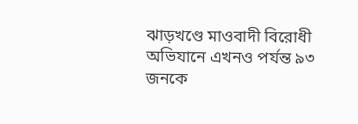ঝাড়খণ্ডে মাওবাদী বিরোধী অভিযানে এখনও পর্যন্ত ৯৩ জনকে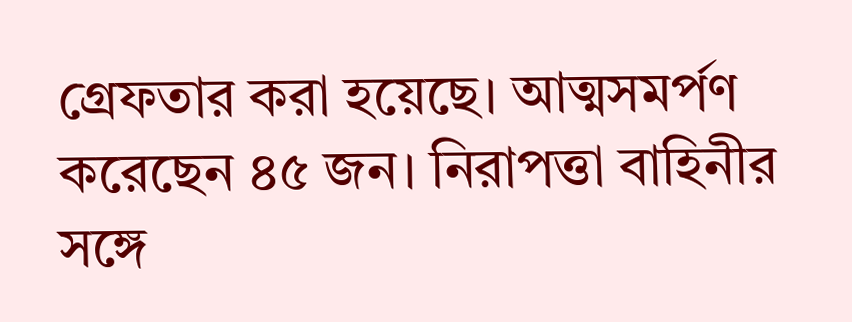গ্রেফতার করা হয়েছে। আত্মসমর্পণ করেছেন ৪৫ জন। নিরাপত্তা বাহিনীর সঙ্গে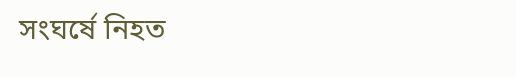সংঘর্ষে নিহত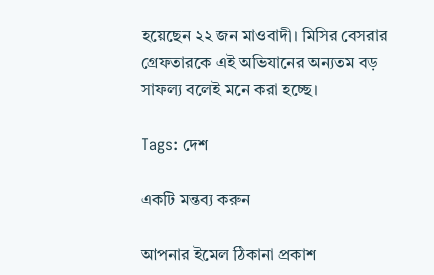হয়েছেন ২২ জন মাওবাদী। মিসির বেসরার গ্রেফতারকে এই অভিযানের অন্যতম বড় সাফল্য বলেই মনে করা হচ্ছে।

Tags: দেশ

একটি মন্তব্য করুন

আপনার ইমেল ঠিকানা প্রকাশ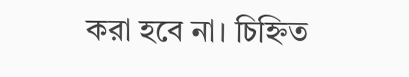করা হবে না। চিহ্নিত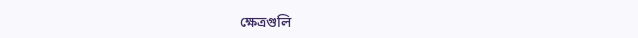ক্ষেত্রগুলি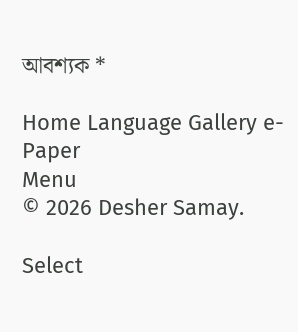আবশ্যক *

Home Language Gallery e-Paper
Menu
© 2026 Desher Samay.

Select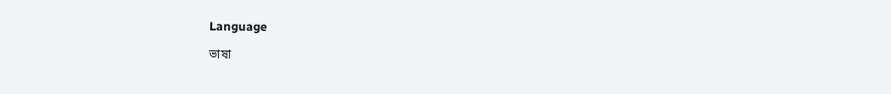Language

ভাষা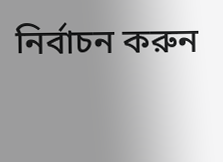নির্বাচন করুন